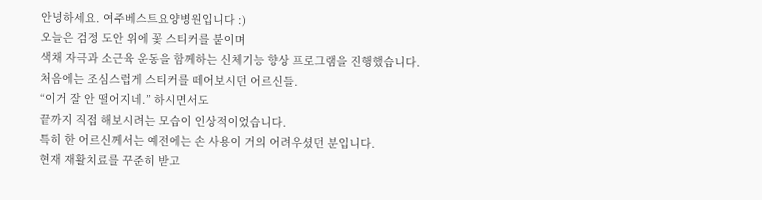안녕하세요. 여주베스트요양병원입니다 :)
오늘은 검정 도안 위에 꽃 스티커를 붙이며
색채 자극과 소근육 운동을 함께하는 신체기능 향상 프로그램을 진행했습니다.
처음에는 조심스럽게 스티커를 떼어보시던 어르신들.
“이거 잘 안 떨어지네.” 하시면서도
끝까지 직접 해보시려는 모습이 인상적이었습니다.
특히 한 어르신께서는 예전에는 손 사용이 거의 어려우셨던 분입니다.
현재 재활치료를 꾸준히 받고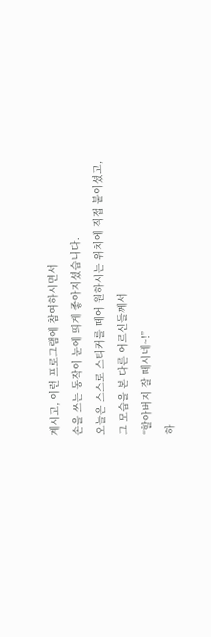계시고, 이런 프로그램에 참여하시면서
손을 쓰는 동작이 눈에 띄게 좋아지셨습니다.
오늘은 스스로 스티커를 떼어 원하시는 위치에 직접 붙이셨고,
그 모습을 본 다른 어르신들께서
“할아버지 잘 떼시네~!”
하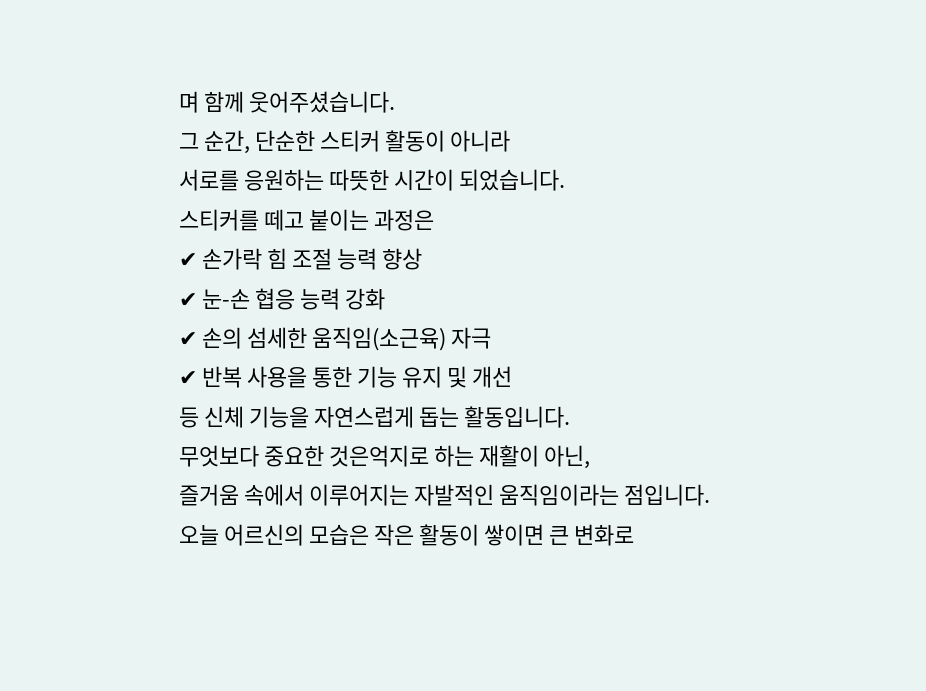며 함께 웃어주셨습니다.
그 순간, 단순한 스티커 활동이 아니라
서로를 응원하는 따뜻한 시간이 되었습니다.
스티커를 떼고 붙이는 과정은
✔ 손가락 힘 조절 능력 향상
✔ 눈-손 협응 능력 강화
✔ 손의 섬세한 움직임(소근육) 자극
✔ 반복 사용을 통한 기능 유지 및 개선
등 신체 기능을 자연스럽게 돕는 활동입니다.
무엇보다 중요한 것은억지로 하는 재활이 아닌,
즐거움 속에서 이루어지는 자발적인 움직임이라는 점입니다.
오늘 어르신의 모습은 작은 활동이 쌓이면 큰 변화로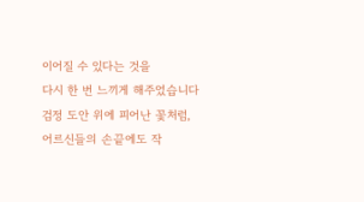이어질 수 있다는 것을
다시 한 번 느끼게 해주었습니다
검정 도안 위에 피어난 꽃처럼,
어르신들의 손끝에도 작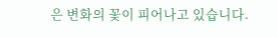은 변화의 꽃이 피어나고 있습니다.